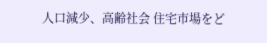人口減少、高齢社会 住宅市場をど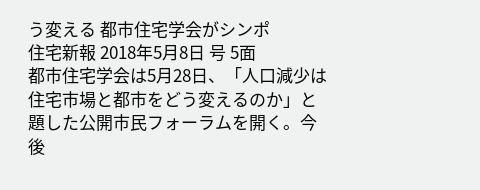う変える 都市住宅学会がシンポ
住宅新報 2018年5月8日 号 5面
都市住宅学会は5月28日、「人口減少は住宅市場と都市をどう変えるのか」と題した公開市民フォーラムを開く。今後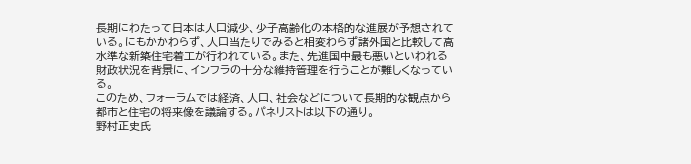長期にわたって日本は人口減少、少子高齢化の本格的な進展が予想されている。にもかかわらず、人口当たりでみると相変わらず諸外国と比較して高水準な新築住宅着工が行われている。また、先進国中最も悪いといわれる財政状況を背景に、インフラの十分な維持管理を行うことが難しくなっている。
このため、フォーラムでは経済、人口、社会などについて長期的な観点から都市と住宅の将来像を議論する。パネリストは以下の通り。
野村正史氏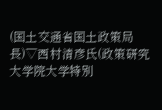(国土交通省国土政策局長)▽西村清彦氏(政策研究大学院大学特別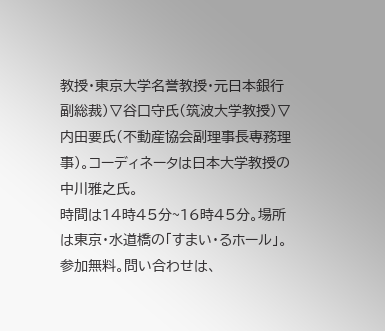教授・東京大学名誉教授・元日本銀行副総裁)▽谷口守氏(筑波大学教授)▽内田要氏(不動産協会副理事長専務理事)。コーディネータは日本大学教授の中川雅之氏。
時間は14時45分~16時45分。場所は東京・水道橋の「すまい・るホール」。参加無料。問い合わせは、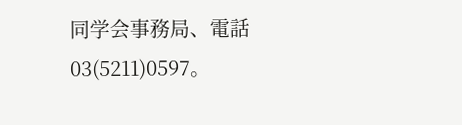同学会事務局、電話03(5211)0597。